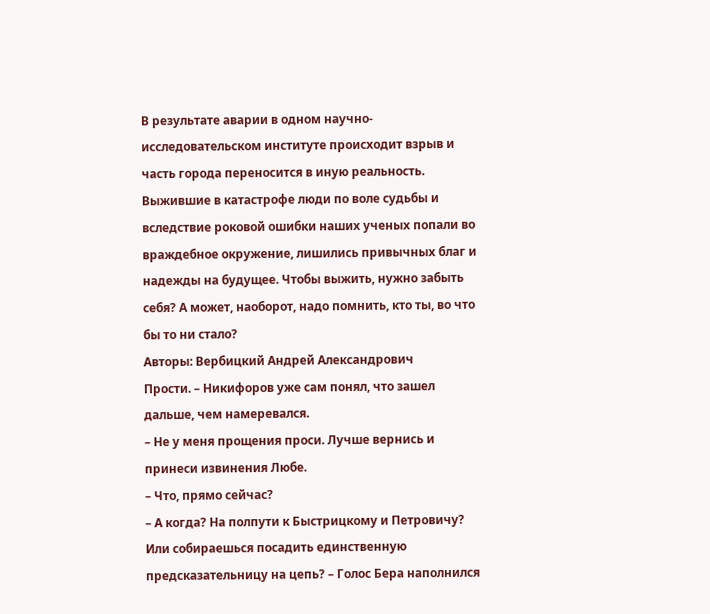В результате аварии в одном научно-исследовательском институте происходит взрыв и часть города переносится в иную реальность. Выжившие в катастрофе люди по воле судьбы и вследствие роковой ошибки наших ученых попали во враждебное окружение, лишились привычных благ и надежды на будущее. Чтобы выжить, нужно забыть себя? А может, наоборот, надо помнить, кто ты, во что бы то ни стало?
Авторы: Вербицкий Андрей Александрович
Прости. – Никифоров уже сам понял, что зашел дальше, чем намеревался.
– Не у меня прощения проси. Лучше вернись и принеси извинения Любе.
– Что, прямо сейчас?
– А когда? На полпути к Быстрицкому и Петровичу? Или собираешься посадить единственную предсказательницу на цепь? – Голос Бера наполнился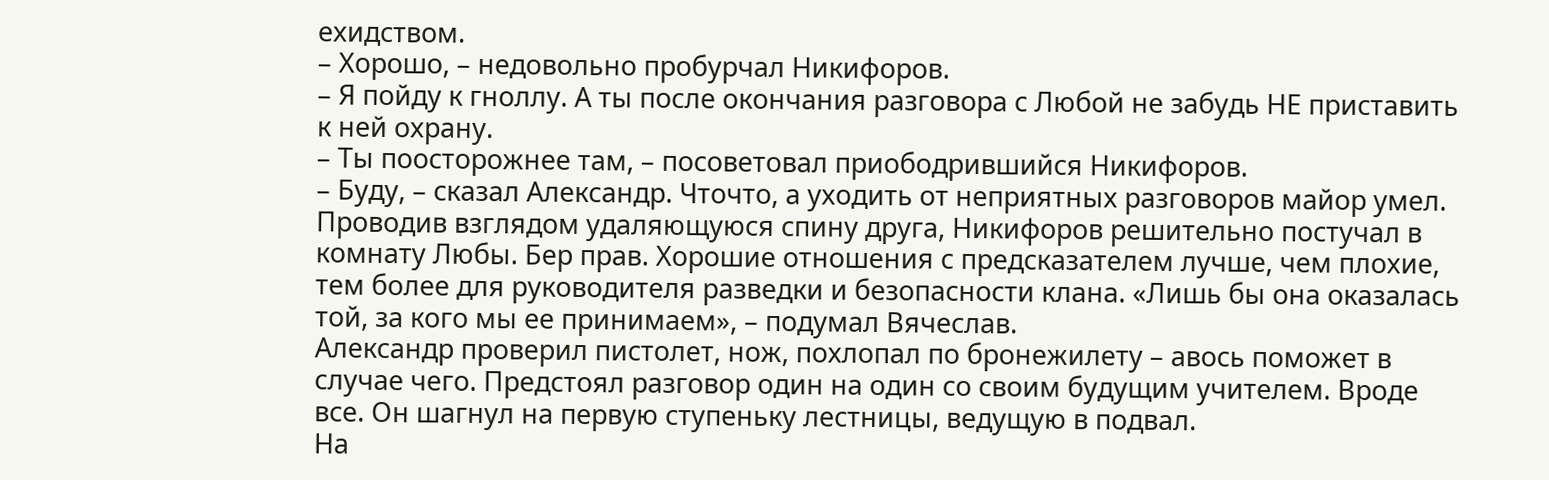ехидством.
– Хорошо, – недовольно пробурчал Никифоров.
– Я пойду к гноллу. А ты после окончания разговора с Любой не забудь НЕ приставить к ней охрану.
– Ты поосторожнее там, – посоветовал приободрившийся Никифоров.
– Буду, – сказал Александр. Чточто, а уходить от неприятных разговоров майор умел.
Проводив взглядом удаляющуюся спину друга, Никифоров решительно постучал в комнату Любы. Бер прав. Хорошие отношения с предсказателем лучше, чем плохие, тем более для руководителя разведки и безопасности клана. «Лишь бы она оказалась той, за кого мы ее принимаем», – подумал Вячеслав.
Александр проверил пистолет, нож, похлопал по бронежилету – авось поможет в случае чего. Предстоял разговор один на один со своим будущим учителем. Вроде все. Он шагнул на первую ступеньку лестницы, ведущую в подвал.
На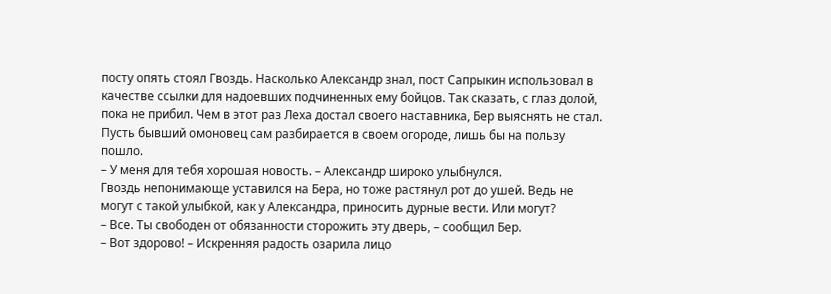посту опять стоял Гвоздь. Насколько Александр знал, пост Сапрыкин использовал в качестве ссылки для надоевших подчиненных ему бойцов. Так сказать, с глаз долой, пока не прибил. Чем в этот раз Леха достал своего наставника, Бер выяснять не стал. Пусть бывший омоновец сам разбирается в своем огороде, лишь бы на пользу пошло.
– У меня для тебя хорошая новость. – Александр широко улыбнулся.
Гвоздь непонимающе уставился на Бера, но тоже растянул рот до ушей. Ведь не могут с такой улыбкой, как у Александра, приносить дурные вести. Или могут?
– Все. Ты свободен от обязанности сторожить эту дверь, – сообщил Бер.
– Вот здорово! – Искренняя радость озарила лицо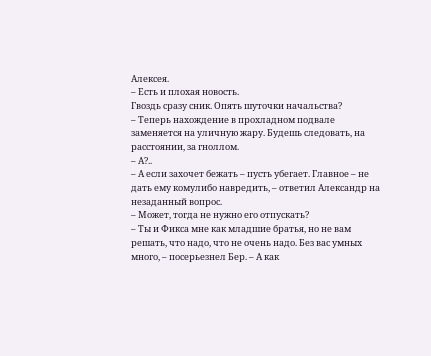Алексея.
– Есть и плохая новость.
Гвоздь сразу сник. Опять шуточки начальства?
– Теперь нахождение в прохладном подвале заменяется на уличную жару. Будешь следовать, на расстоянии, за гноллом.
– А?..
– А если захочет бежать – пусть убегает. Главное – не дать ему комулибо навредить, – ответил Александр на незаданный вопрос.
– Может, тогда не нужно его отпускать?
– Ты и Фикса мне как младшие братья, но не вам решать, что надо, что не очень надо. Без вас умных много, – посерьезнел Бер. – А как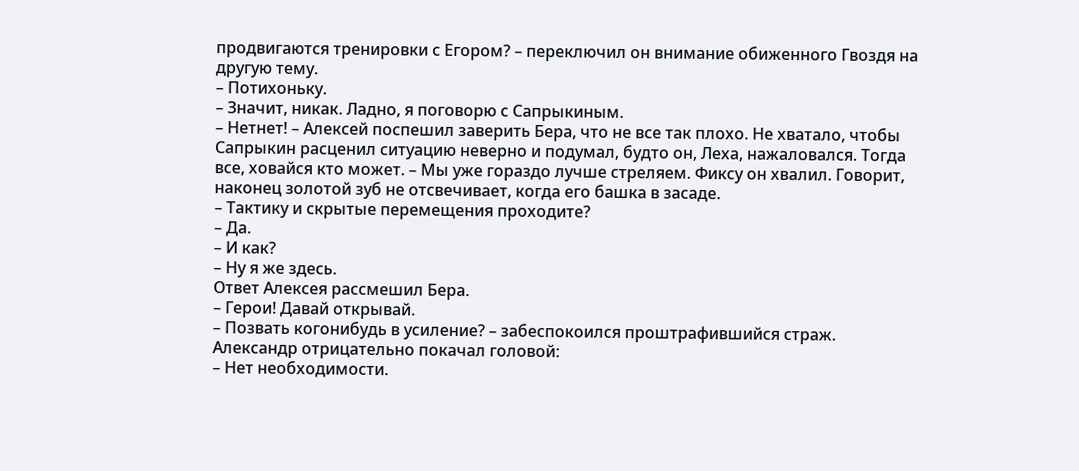продвигаются тренировки с Егором? – переключил он внимание обиженного Гвоздя на другую тему.
– Потихоньку.
– Значит, никак. Ладно, я поговорю с Сапрыкиным.
– Нетнет! – Алексей поспешил заверить Бера, что не все так плохо. Не хватало, чтобы Сапрыкин расценил ситуацию неверно и подумал, будто он, Леха, нажаловался. Тогда все, ховайся кто может. – Мы уже гораздо лучше стреляем. Фиксу он хвалил. Говорит, наконец золотой зуб не отсвечивает, когда его башка в засаде.
– Тактику и скрытые перемещения проходите?
– Да.
– И как?
– Ну я же здесь.
Ответ Алексея рассмешил Бера.
– Герои! Давай открывай.
– Позвать когонибудь в усиление? – забеспокоился проштрафившийся страж.
Александр отрицательно покачал головой:
– Нет необходимости.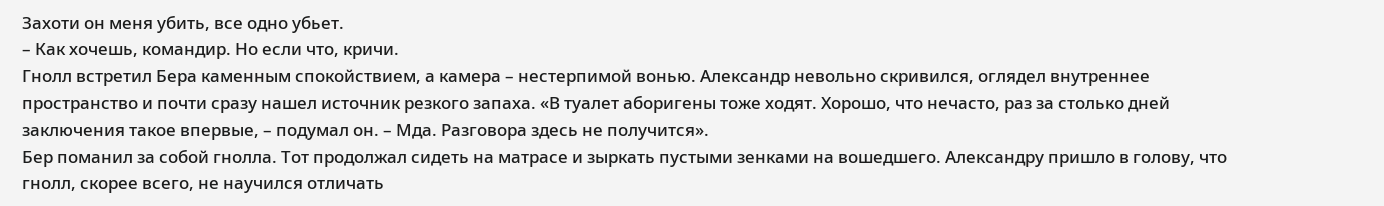Захоти он меня убить, все одно убьет.
– Как хочешь, командир. Но если что, кричи.
Гнолл встретил Бера каменным спокойствием, а камера – нестерпимой вонью. Александр невольно скривился, оглядел внутреннее пространство и почти сразу нашел источник резкого запаха. «В туалет аборигены тоже ходят. Хорошо, что нечасто, раз за столько дней заключения такое впервые, – подумал он. – Мда. Разговора здесь не получится».
Бер поманил за собой гнолла. Тот продолжал сидеть на матрасе и зыркать пустыми зенками на вошедшего. Александру пришло в голову, что гнолл, скорее всего, не научился отличать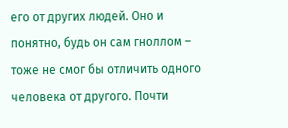его от других людей. Оно и понятно, будь он сам гноллом – тоже не смог бы отличить одного человека от другого. Почти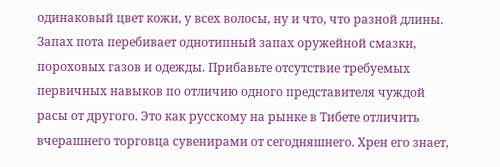одинаковый цвет кожи, у всех волосы, ну и что, что разной длины. Запах пота перебивает однотипный запах оружейной смазки, пороховых газов и одежды. Прибавьте отсутствие требуемых первичных навыков по отличию одного представителя чуждой расы от другого. Это как русскому на рынке в Тибете отличить вчерашнего торговца сувенирами от сегодняшнего. Хрен его знает,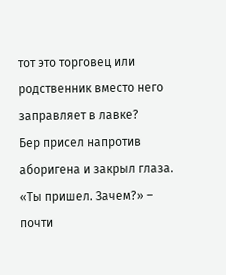тот это торговец или родственник вместо него заправляет в лавке?
Бер присел напротив аборигена и закрыл глаза.
«Ты пришел. Зачем?» – почти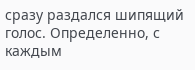сразу раздался шипящий голос. Определенно, с каждым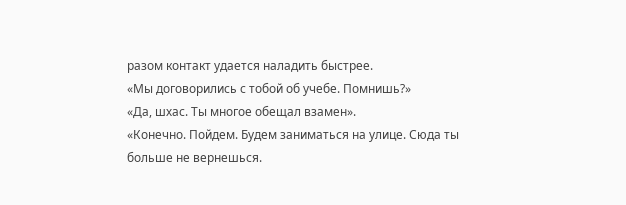разом контакт удается наладить быстрее.
«Мы договорились с тобой об учебе. Помнишь?»
«Да, шхас. Ты многое обещал взамен».
«Конечно. Пойдем. Будем заниматься на улице. Сюда ты больше не вернешься.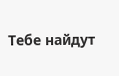Тебе найдут